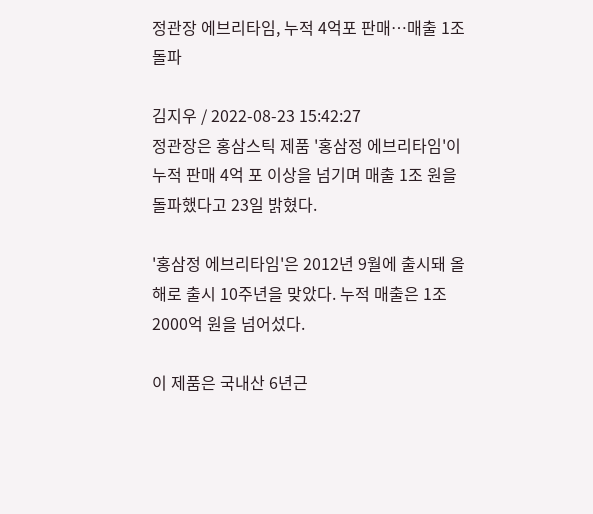정관장 에브리타임, 누적 4억포 판매…매출 1조 돌파

김지우 / 2022-08-23 15:42:27
정관장은 홍삼스틱 제품 '홍삼정 에브리타임'이 누적 판매 4억 포 이상을 넘기며 매출 1조 원을 돌파했다고 23일 밝혔다.

'홍삼정 에브리타임'은 2012년 9월에 출시돼 올해로 출시 10주년을 맞았다. 누적 매출은 1조2000억 원을 넘어섰다.

이 제품은 국내산 6년근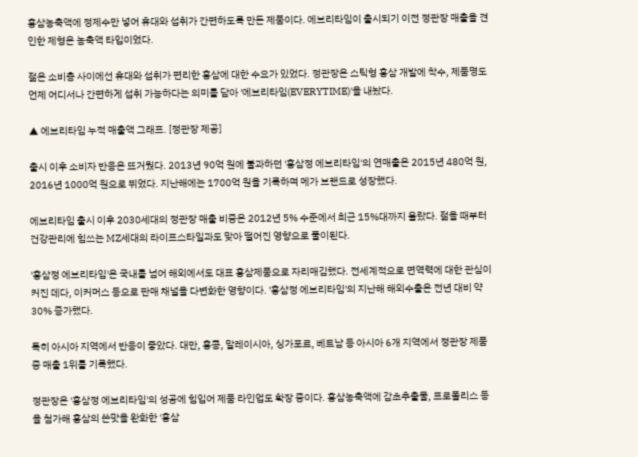홍삼농축액에 정제수만 넣어 휴대와 섭취가 간편하도록 만든 제품이다. 에브리타임이 출시되기 이전 정관장 매출을 견인한 제형은 농축액 타입이었다.

젊은 소비층 사이에선 휴대와 섭취가 편리한 홍삼에 대한 수요가 있었다. 정관장은 스틱형 홍삼 개발에 착수, 제품명도 언제 어디서나 간편하게 섭취 가능하다는 의미를 담아 '에브리타임(EVERYTIME)'을 내놨다.

▲ 에브리타임 누적 매출액 그래프. [정관장 제공]

출시 이후 소비자 반응은 뜨거웠다. 2013년 90억 원에 불과하던 '홍삼정 에브리타임'의 연매출은 2015년 480억 원, 2016년 1000억 원으로 뛰었다. 지난해에는 1700억 원을 기록하며 메가 브랜드로 성장했다.

에브리타임 출시 이후 2030세대의 정관장 매출 비중은 2012년 5% 수준에서 최근 15%대까지 올랐다. 젊을 때부터 건강관리에 힘쓰는 MZ세대의 라이프스타일과도 맞아 떨어진 영향으로 풀이된다.

'홍삼정 에브리타임'은 국내를 넘어 해외에서도 대표 홍삼제품으로 자리매김했다. 전세계적으로 면역력에 대한 관심이 커진 데다, 이커머스 등으로 판매 채널을 다변화한 영향이다. '홍삼정 에브리타임'의 지난해 해외수출은 전년 대비 약 30% 증가했다.

특히 아시아 지역에서 반응이 좋았다. 대만, 홍콩, 말레이시아, 싱가포르, 베트남 등 아시아 6개 지역에서 정관장 제품 중 매출 1위를 기록했다.

정관장은 '홍삼정 에브리타임'의 성공에 힘입어 제품 라인업도 확장 중이다. 홍삼농축액에 감초추출물, 프로폴리스 등을 첨가해 홍삼의 쓴맛을 완화한 '홍삼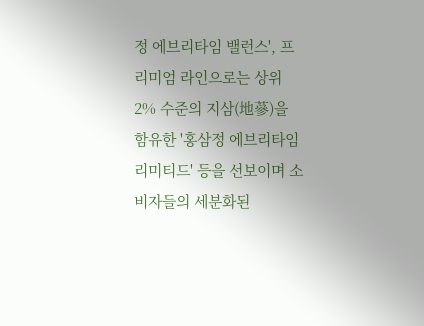정 에브리타임 밸런스', 프리미엄 라인으로는 상위 2% 수준의 지삼(地蔘)을 함유한 '홍삼정 에브리타임 리미티드' 등을 선보이며 소비자들의 세분화된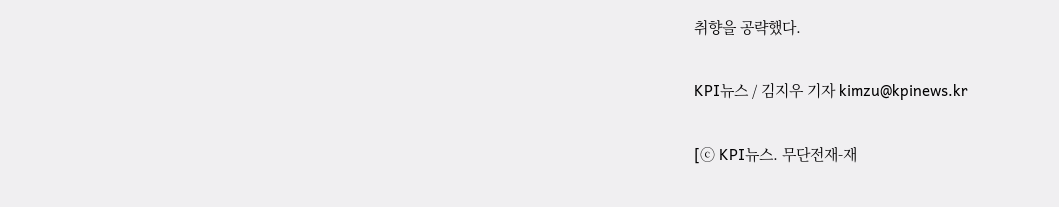취향을 공략했다.

KPI뉴스 / 김지우 기자 kimzu@kpinews.kr

[ⓒ KPI뉴스. 무단전재-재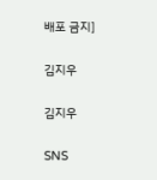배포 금지]

김지우

김지우

SNS